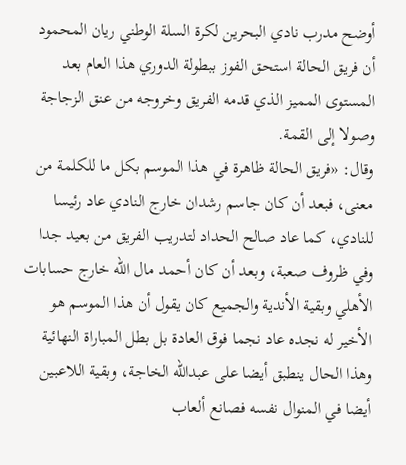أوضح مدرب نادي البحرين لكرة السلة الوطني ريان المحمود أن فريق الحالة استحق الفوز ببطولة الدوري هذا العام بعد المستوى المميز الذي قدمه الفريق وخروجه من عنق الزجاجة وصولا إلى القمة.
وقال: «فريق الحالة ظاهرة في هذا الموسم بكل ما للكلمة من معنى، فبعد أن كان جاسم رشدان خارج النادي عاد رئيسا للنادي، كما عاد صالح الحداد لتدريب الفريق من بعيد جدا وفي ظروف صعبة، وبعد أن كان أحمد مال الله خارج حسابات الأهلي وبقية الأندية والجميع كان يقول أن هذا الموسم هو الأخير له نجده عاد نجما فوق العادة بل بطل المباراة النهائية وهذا الحال ينطبق أيضا على عبدالله الخاجة، وبقية اللاعبين أيضا في المنوال نفسه فصانع ألعاب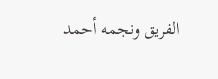الفريق ونجمه أحمد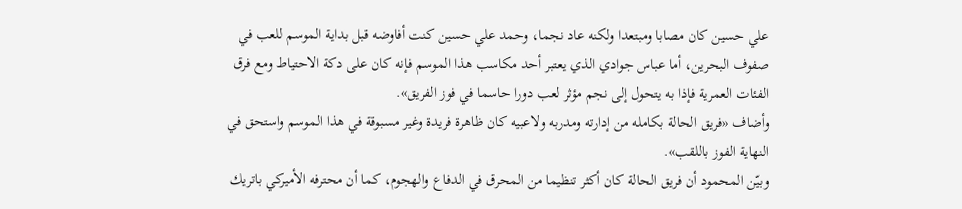علي حسين كان مصابا ومبتعدا ولكنه عاد نجما، وحمد علي حسين كنت أفاوضه قبل بداية الموسم للعب في صفوف البحرين، أما عباس جوادي الذي يعتبر أحد مكاسب هذا الموسم فإنه كان على دكة الاحتياط ومع فرق الفئات العمرية فإذا به يتحول إلى نجم مؤثر لعب دورا حاسما في فوز الفريق».
وأضاف «فريق الحالة بكامله من إدارته ومدربه ولاعبيه كان ظاهرة فريدة وغير مسبوقة في هذا الموسم واستحق في النهاية الفوز باللقب».
وبيّن المحمود أن فريق الحالة كان أكثر تنظيما من المحرق في الدفاع والهجوم، كما أن محترفه الأميركي باتريك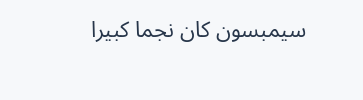سيمبسون كان نجما كبيرا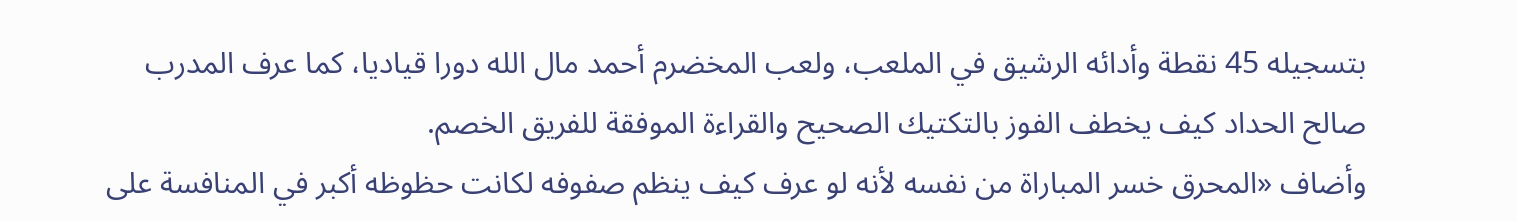بتسجيله 45 نقطة وأدائه الرشيق في الملعب، ولعب المخضرم أحمد مال الله دورا قياديا، كما عرف المدرب صالح الحداد كيف يخطف الفوز بالتكتيك الصحيح والقراءة الموفقة للفريق الخصم.
وأضاف «المحرق خسر المباراة من نفسه لأنه لو عرف كيف ينظم صفوفه لكانت حظوظه أكبر في المنافسة على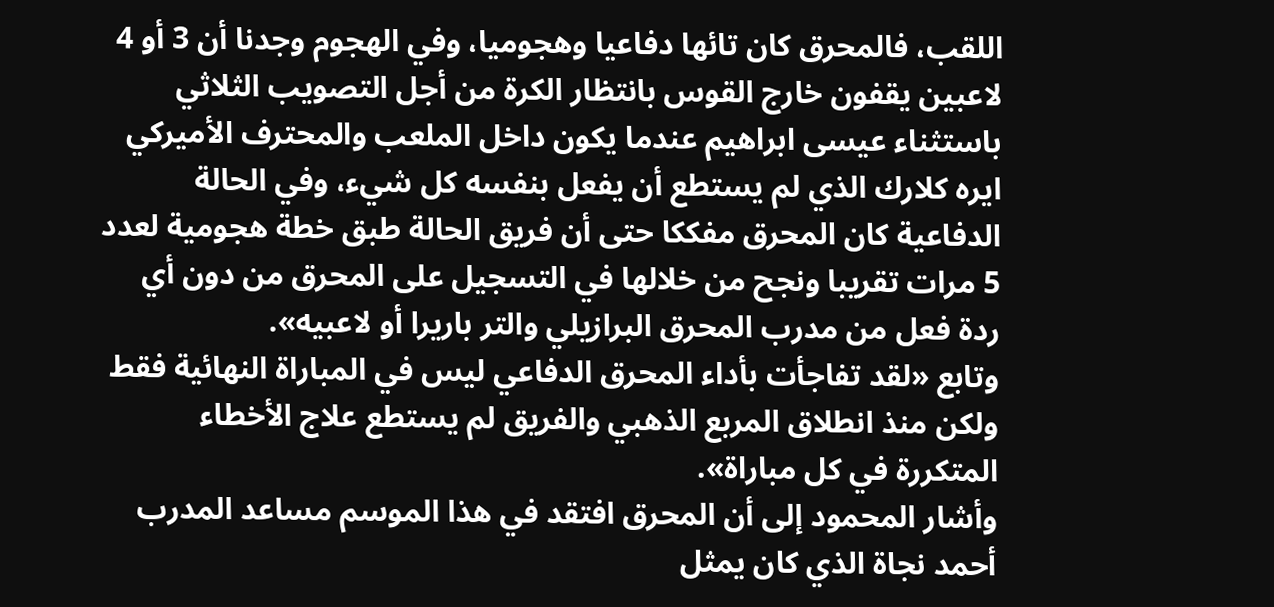اللقب، فالمحرق كان تائها دفاعيا وهجوميا، وفي الهجوم وجدنا أن 3 أو 4 لاعبين يقفون خارج القوس بانتظار الكرة من أجل التصويب الثلاثي باستثناء عيسى ابراهيم عندما يكون داخل الملعب والمحترف الأميركي ايره كلارك الذي لم يستطع أن يفعل بنفسه كل شيء، وفي الحالة الدفاعية كان المحرق مفككا حتى أن فريق الحالة طبق خطة هجومية لعدد 5 مرات تقريبا ونجح من خلالها في التسجيل على المحرق من دون أي ردة فعل من مدرب المحرق البرازيلي والتر باريرا أو لاعبيه».
وتابع «لقد تفاجأت بأداء المحرق الدفاعي ليس في المباراة النهائية فقط ولكن منذ انطلاق المربع الذهبي والفريق لم يستطع علاج الأخطاء المتكررة في كل مباراة».
وأشار المحمود إلى أن المحرق افتقد في هذا الموسم مساعد المدرب أحمد نجاة الذي كان يمثل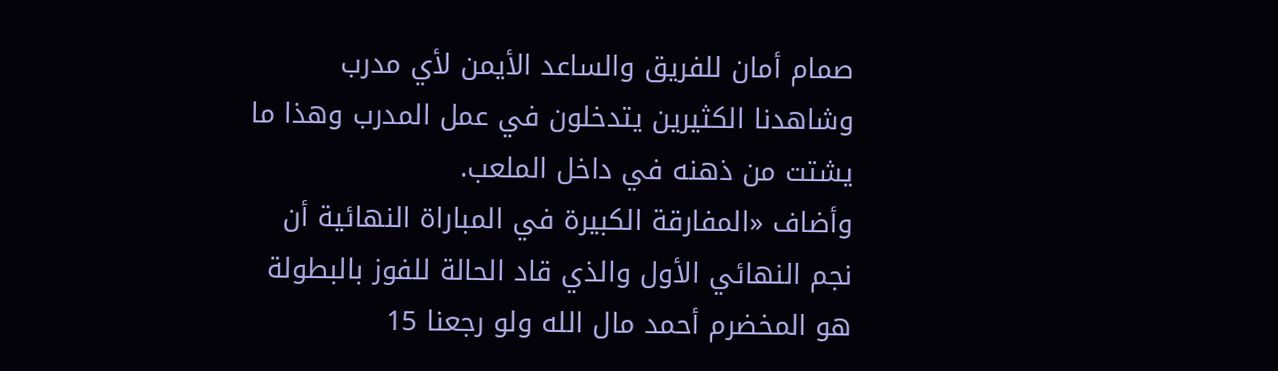صمام أمان للفريق والساعد الأيمن لأي مدرب وشاهدنا الكثيرين يتدخلون في عمل المدرب وهذا ما يشتت من ذهنه في داخل الملعب.
وأضاف «المفارقة الكبيرة في المباراة النهائية أن نجم النهائي الأول والذي قاد الحالة للفوز بالبطولة هو المخضرم أحمد مال الله ولو رجعنا 15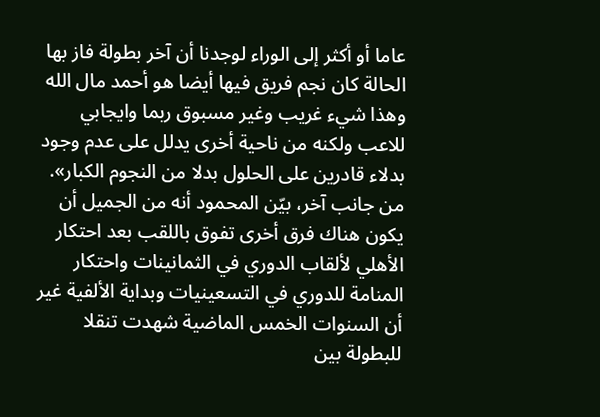عاما أو أكثر إلى الوراء لوجدنا أن آخر بطولة فاز بها الحالة كان نجم فريق فيها أيضا هو أحمد مال الله وهذا شيء غريب وغير مسبوق ربما وايجابي للاعب ولكنه من ناحية أخرى يدلل على عدم وجود بدلاء قادرين على الحلول بدلا من النجوم الكبار».
من جانب آخر، بيّن المحمود أنه من الجميل أن يكون هناك فرق أخرى تفوق باللقب بعد احتكار الأهلي لألقاب الدوري في الثمانينات واحتكار المنامة للدوري في التسعينيات وبداية الألفية غير أن السنوات الخمس الماضية شهدت تنقلا للبطولة بين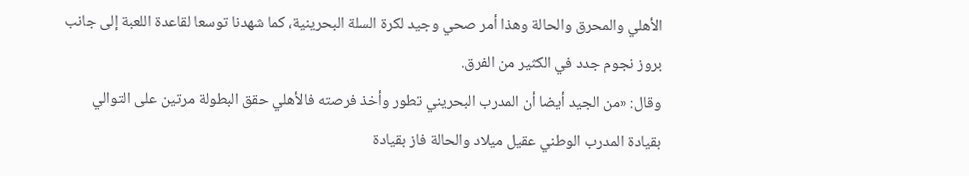الأهلي والمحرق والحالة وهذا أمر صحي وجيد لكرة السلة البحرينية، كما شهدنا توسعا لقاعدة اللعبة إلى جانب بروز نجوم جدد في الكثير من الفرق.
وقال: «من الجيد أيضا أن المدرب البحريني تطور وأخذ فرصته فالأهلي حقق البطولة مرتين على التوالي بقيادة المدرب الوطني عقيل ميلاد والحالة فاز بقيادة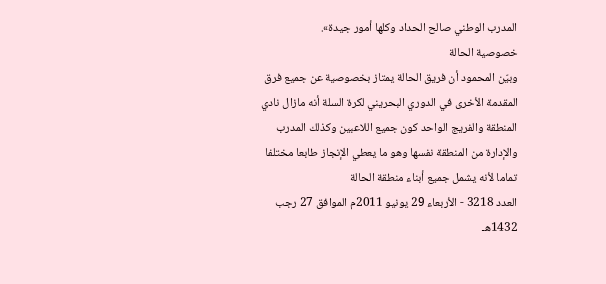المدرب الوطني صالح الحداد وكلها أمور جيدة».
خصوصية الحالة
وبيّن المحمود أن فريق الحالة يمتاز بخصوصية عن جميع فرق المقدمة الأخرى في الدوري البحريني لكرة السلة أنه مازال نادي المنطقة والفريج الواحد كون جميع اللاعبين وكذلك المدرب والإدارة من المنطقة نفسها وهو ما يعطي الإنجاز طابعا مختلفا تماما لأنه يشمل جميع أبناء منطقة الحالة
العدد 3218 - الأربعاء 29 يونيو 2011م الموافق 27 رجب 1432هـ